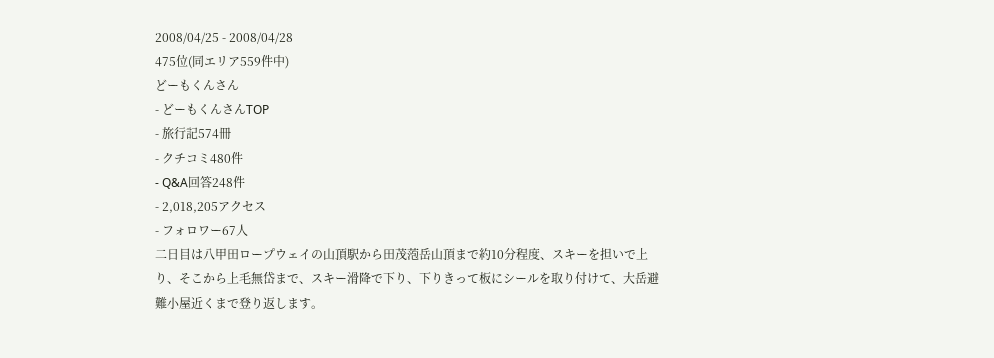2008/04/25 - 2008/04/28
475位(同エリア559件中)
どーもくんさん
- どーもくんさんTOP
- 旅行記574冊
- クチコミ480件
- Q&A回答248件
- 2,018,205アクセス
- フォロワー67人
二日目は八甲田ロープウェイの山頂駅から田茂萢岳山頂まで約10分程度、スキーを担いで上り、そこから上毛無岱まで、スキー滑降で下り、下りきって板にシールを取り付けて、大岳避難小屋近くまで登り返します。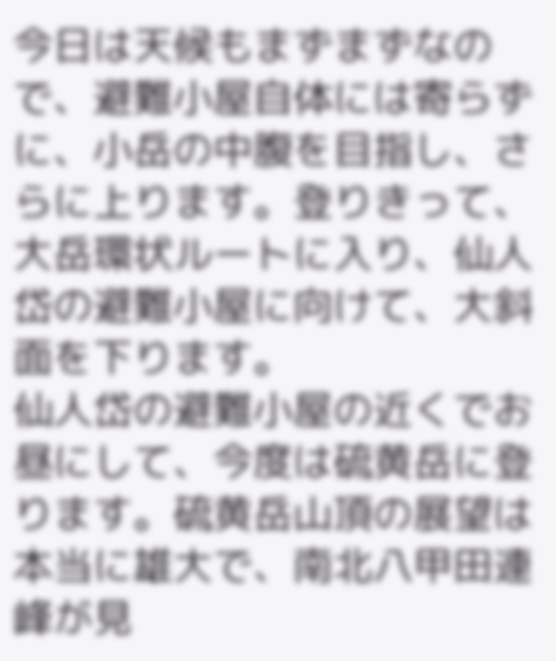今日は天候もまずまずなので、避難小屋自体には寄らずに、小岳の中腹を目指し、さらに上ります。登りきって、大岳環状ルートに入り、仙人岱の避難小屋に向けて、大斜面を下ります。
仙人岱の避難小屋の近くでお昼にして、今度は硫黄岳に登ります。硫黄岳山頂の展望は本当に雄大で、南北八甲田連峰が見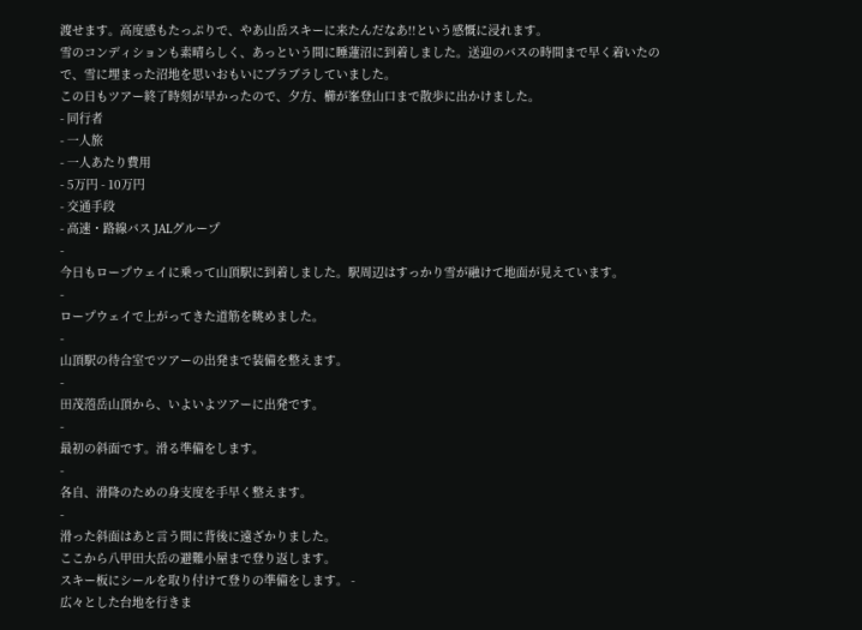渡せます。高度感もたっぷりで、やあ山岳スキーに来たんだなあ!!という感慨に浸れます。
雪のコンディションも素晴らしく、あっという間に睡蓮沼に到着しました。送迎のバスの時間まで早く着いたので、雪に埋まった沼地を思いおもいにブラブラしていました。
この日もツアー終了時刻が早かったので、夕方、櫛が峯登山口まで散歩に出かけました。
- 同行者
- 一人旅
- 一人あたり費用
- 5万円 - 10万円
- 交通手段
- 高速・路線バス JALグループ
-
今日もロープウェイに乗って山頂駅に到着しました。駅周辺はすっかり雪が融けて地面が見えています。
-
ロープウェイで上がってきた道筋を眺めました。
-
山頂駅の待合室でツアーの出発まで装備を整えます。
-
田茂萢岳山頂から、いよいよツアーに出発です。
-
最初の斜面です。滑る準備をします。
-
各自、滑降のための身支度を手早く整えます。
-
滑った斜面はあと言う間に背後に遠ざかりました。
ここから八甲田大岳の避難小屋まで登り返します。
スキー板にシールを取り付けて登りの準備をします。 -
広々とした台地を行きま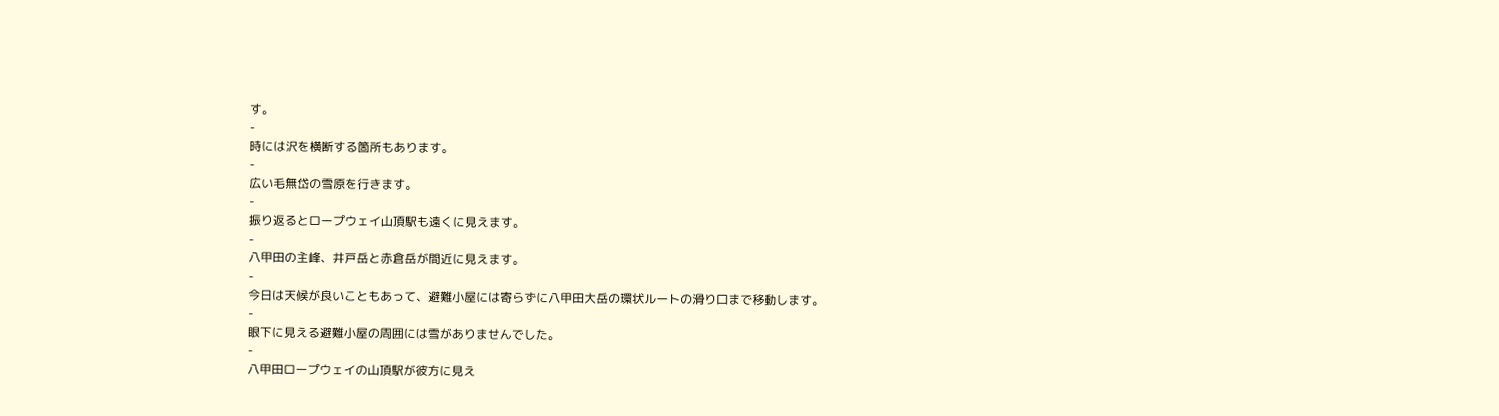す。
-
時には沢を横断する箇所もあります。
-
広い毛無岱の雪原を行きます。
-
振り返るとロープウェイ山頂駅も遠くに見えます。
-
八甲田の主峰、井戸岳と赤倉岳が間近に見えます。
-
今日は天候が良いこともあって、避難小屋には寄らずに八甲田大岳の環状ルートの滑り口まで移動します。
-
眼下に見える避難小屋の周囲には雪がありませんでした。
-
八甲田ロープウェイの山頂駅が彼方に見え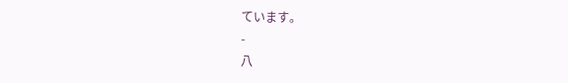ています。
-
八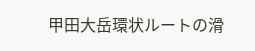甲田大岳環状ルートの滑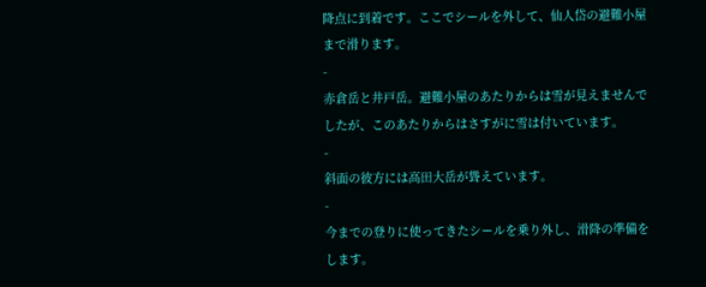降点に到着です。ここでシールを外して、仙人岱の避難小屋まで滑ります。
-
赤倉岳と井戸岳。避難小屋のあたりからは雪が見えませんでしたが、このあたりからはさすがに雪は付いています。
-
斜面の彼方には高田大岳が聳えています。
-
今までの登りに使ってきたシールを乗り外し、滑降の準備をします。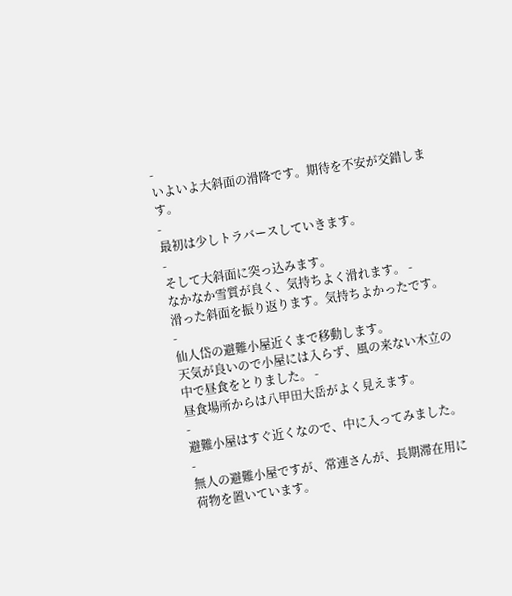-
いよいよ大斜面の滑降です。期待を不安が交錯します。
-
最初は少しトラバースしていきます。
-
そして大斜面に突っ込みます。
なかなか雪質が良く、気持ちよく滑れます。 -
滑った斜面を振り返ります。気持ちよかったです。
-
仙人岱の避難小屋近くまで移動します。
天気が良いので小屋には入らず、風の来ない木立の中で昼食をとりました。 -
昼食場所からは八甲田大岳がよく見えます。
-
避難小屋はすぐ近くなので、中に入ってみました。
-
無人の避難小屋ですが、常連さんが、長期滞在用に荷物を置いています。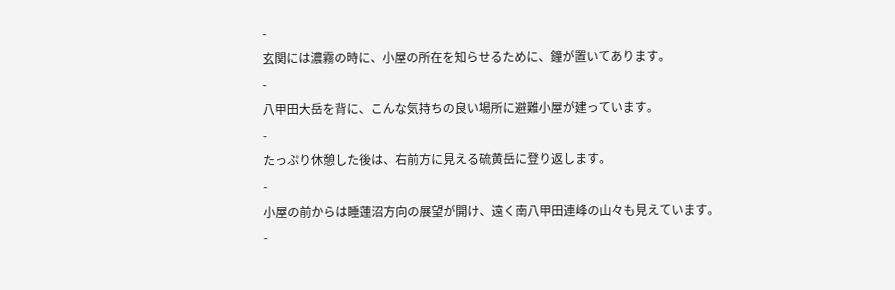-
玄関には濃霧の時に、小屋の所在を知らせるために、鐘が置いてあります。
-
八甲田大岳を背に、こんな気持ちの良い場所に避難小屋が建っています。
-
たっぷり休憩した後は、右前方に見える硫黄岳に登り返します。
-
小屋の前からは睡蓮沼方向の展望が開け、遠く南八甲田連峰の山々も見えています。
-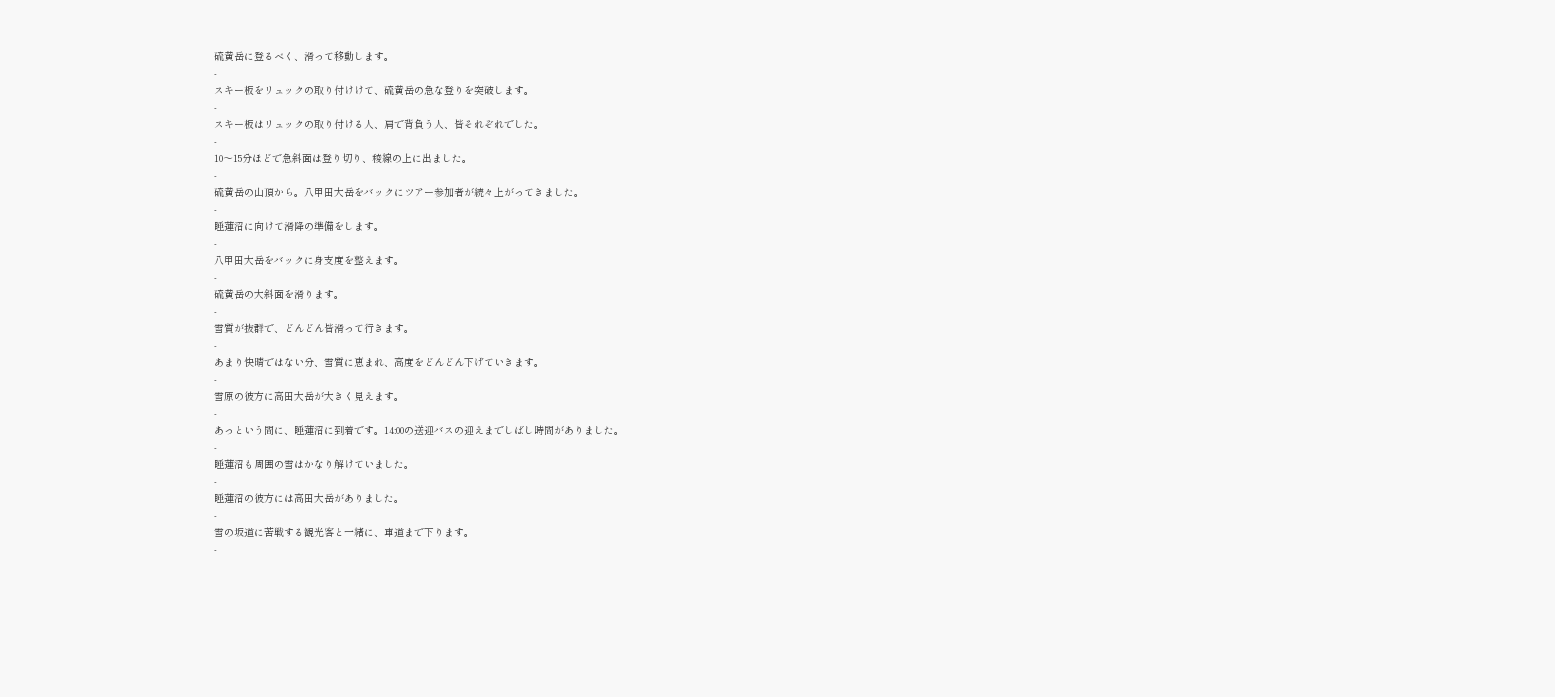硫黄岳に登るべく、滑って移動します。
-
スキー板をリュックの取り付けけて、硫黄岳の急な登りを突破します。
-
スキー板はリュックの取り付ける人、肩で背負う人、皆それぞれでした。
-
10〜15分ほどで急斜面は登り切り、稜線の上に出ました。
-
硫黄岳の山頂から。八甲田大岳をバックにツアー参加者が続々上がってきました。
-
睡蓮沼に向けて滑降の準備をします。
-
八甲田大岳をバックに身支度を整えます。
-
硫黄岳の大斜面を滑ります。
-
雪質が抜群で、どんどん皆滑って行きます。
-
あまり快晴ではない分、雪質に恵まれ、高度をどんどん下げていきます。
-
雪原の彼方に高田大岳が大きく見えます。
-
あっという間に、睡蓮沼に到着です。14:00の送迎バスの迎えまでしばし時間がありました。
-
睡蓮沼も周囲の雪はかなり解けていました。
-
睡蓮沼の彼方には高田大岳がありました。
-
雪の坂道に苦戦する観光客と一緒に、車道まで下ります。
-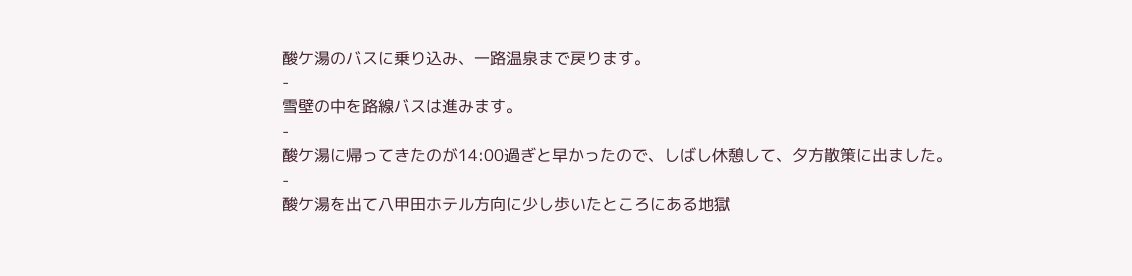酸ケ湯のバスに乗り込み、一路温泉まで戻ります。
-
雪壁の中を路線バスは進みます。
-
酸ケ湯に帰ってきたのが14:00過ぎと早かったので、しばし休憩して、夕方散策に出ました。
-
酸ケ湯を出て八甲田ホテル方向に少し歩いたところにある地獄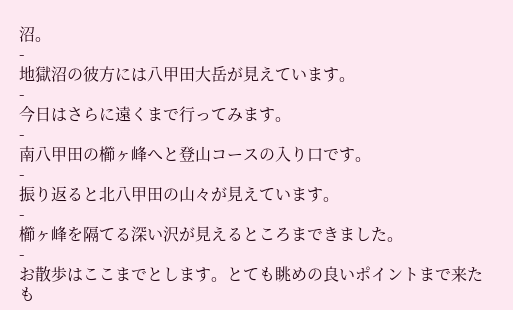沼。
-
地獄沼の彼方には八甲田大岳が見えています。
-
今日はさらに遠くまで行ってみます。
-
南八甲田の櫛ヶ峰へと登山コースの入り口です。
-
振り返ると北八甲田の山々が見えています。
-
櫛ヶ峰を隔てる深い沢が見えるところまできました。
-
お散歩はここまでとします。とても眺めの良いポイントまで来たも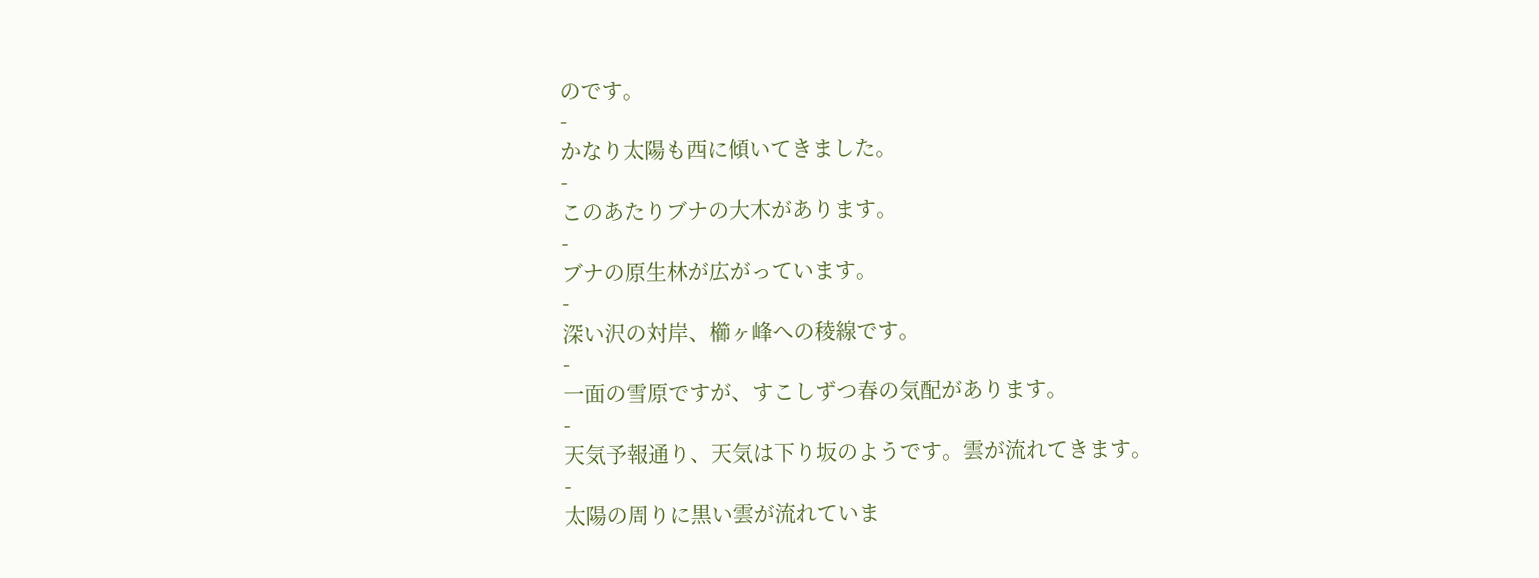のです。
-
かなり太陽も西に傾いてきました。
-
このあたりブナの大木があります。
-
ブナの原生林が広がっています。
-
深い沢の対岸、櫛ヶ峰への稜線です。
-
一面の雪原ですが、すこしずつ春の気配があります。
-
天気予報通り、天気は下り坂のようです。雲が流れてきます。
-
太陽の周りに黒い雲が流れていま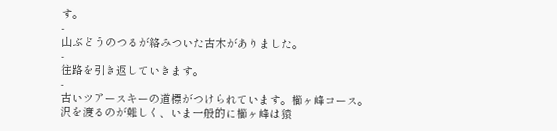す。
-
山ぶどうのつるが絡みついた古木がありました。
-
往路を引き返していきます。
-
古いツアースキーの道標がつけられています。櫛ヶ峰コース。
沢を渡るのが難しく、いま一般的に櫛ヶ峰は猿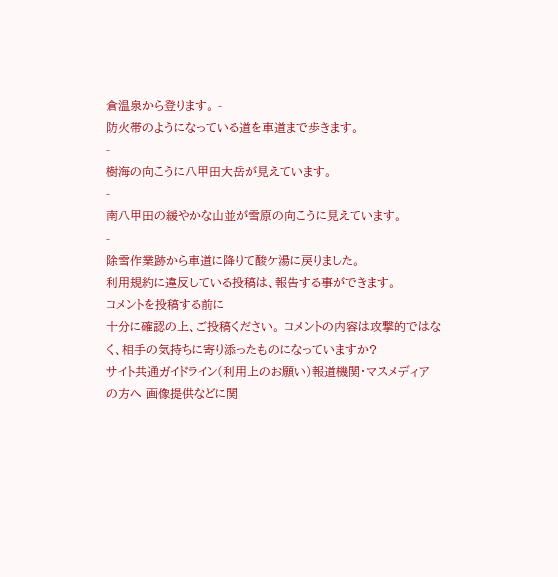倉温泉から登ります。 -
防火帯のようになっている道を車道まで歩きます。
-
樹海の向こうに八甲田大岳が見えています。
-
南八甲田の緩やかな山並が雪原の向こうに見えています。
-
除雪作業跡から車道に降りて酸ケ湯に戻りました。
利用規約に違反している投稿は、報告する事ができます。
コメントを投稿する前に
十分に確認の上、ご投稿ください。 コメントの内容は攻撃的ではなく、相手の気持ちに寄り添ったものになっていますか?
サイト共通ガイドライン(利用上のお願い)報道機関・マスメディアの方へ 画像提供などに関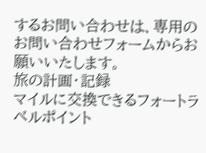するお問い合わせは、専用のお問い合わせフォームからお願いいたします。
旅の計画・記録
マイルに交換できるフォートラベルポイント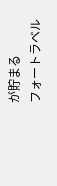が貯まる
フォートラベル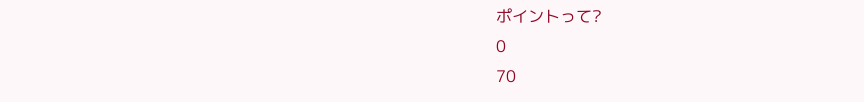ポイントって?
0
70